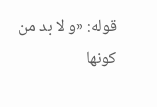قوله: «و لا بد من كونها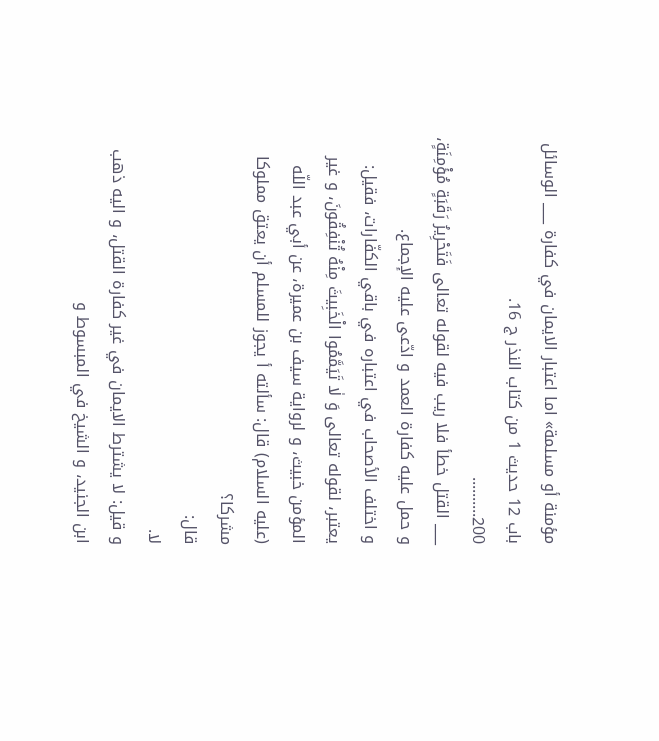مؤمنة أو مسلمة» اما اعتبار الايمان في كفارة ___ الوسائل باب 12 حديث 1 من كتاب النذر ج 16.
200..........
___ القتل خطأ فلا ريب فيه لقوله تعالى فَتَحْرِيرُ رَقَبَةٍ مُؤْمِنَةٍ، و حمل عليه كفارة العمد و ادّعى عليه الإجماع.
و اختلف الأصحاب في اعتباره في باقي الكفّارات، فقيل: يعتبر، لقوله تعالى وَ لٰا تَيَمَّمُوا الْخَبِيثَ مِنْهُ تُنْفِقُونَ، و غير المؤمن خبيث، و لرواية سيف بن عميرة، عن أبي عبد اللّه (عليه السلام) قال: سألته أ يجوز للمسلم أن يعتق مملوكا مشركا؟
قال:
لا.
و قيل: لا يشترط الايمان في غير كفارة القتل، و اليه ذهب ابن الجنيد، و الشيخ في المبسوط و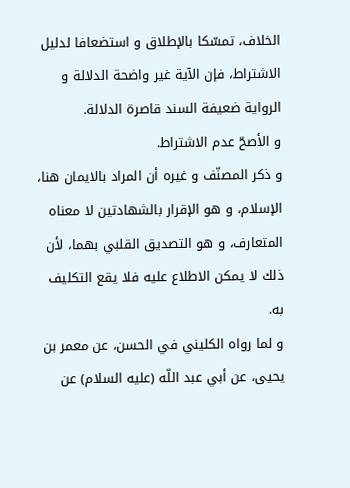الخلاف، تمسّكا بالإطلاق و استضعافا لدليل الاشتراط، فإن الآية غير واضحة الدلالة و الرواية ضعيفة السند قاصرة الدلالة.
و الأصحّ عدم الاشتراط.
و ذكر المصنّف و غيره أن المراد بالايمان هنا، الإسلام، و هو الإقرار بالشهادتين لا معناه المتعارف، و هو التصديق القلبي بهما، لأن ذلك لا يمكن الاطلاع عليه فلا يقع التكليف به.
و لما رواه الكليني في الحسن، عن معمر بن يحيى، عن أبي عبد اللّه (عليه السلام) عن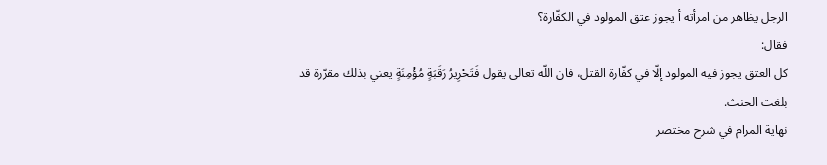الرجل يظاهر من امرأته أ يجوز عتق المولود في الكفّارة؟
فقال:
كل العتق يجوز فيه المولود إلّا في كفّارة القتل، فان اللّه تعالى يقول فَتَحْرِيرُ رَقَبَةٍ مُؤْمِنَةٍ يعني بذلك مقرّرة قد بلغت الحنث.
نهاية المرام في شرح مختصر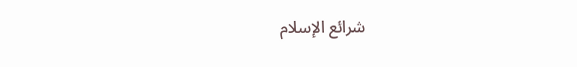شرائع الإسلام